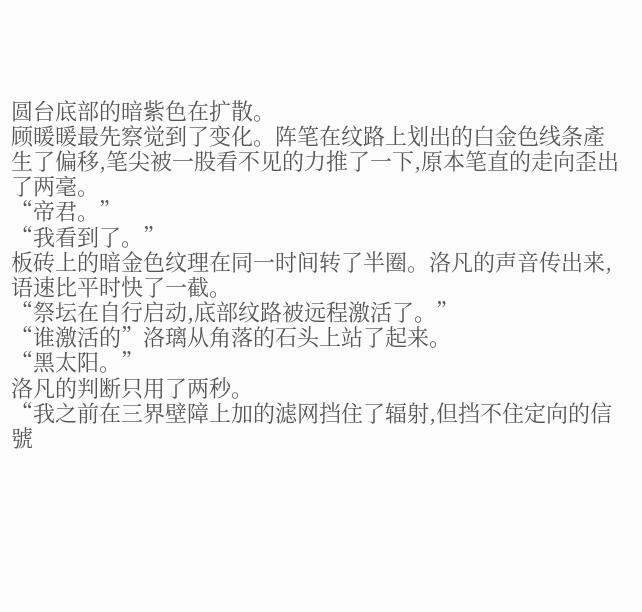圆台底部的暗紫色在扩散。
顾暖暖最先察觉到了变化。阵笔在纹路上划出的白金色线条產生了偏移,笔尖被一股看不见的力推了一下,原本笔直的走向歪出了两毫。
“帝君。”
“我看到了。”
板砖上的暗金色纹理在同一时间转了半圈。洛凡的声音传出来,语速比平时快了一截。
“祭坛在自行启动,底部纹路被远程激活了。”
“谁激活的”洛璃从角落的石头上站了起来。
“黑太阳。”
洛凡的判断只用了两秒。
“我之前在三界壁障上加的滤网挡住了辐射,但挡不住定向的信號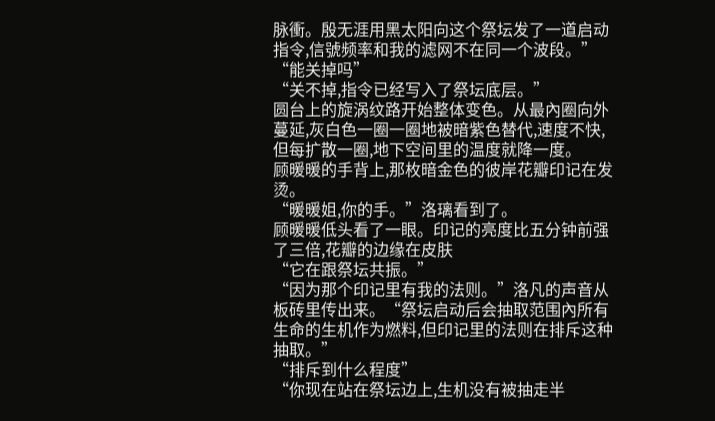脉衝。殷无涯用黑太阳向这个祭坛发了一道启动指令,信號频率和我的滤网不在同一个波段。”
“能关掉吗”
“关不掉,指令已经写入了祭坛底层。”
圆台上的旋涡纹路开始整体变色。从最內圈向外蔓延,灰白色一圈一圈地被暗紫色替代,速度不快,但每扩散一圈,地下空间里的温度就降一度。
顾暖暖的手背上,那枚暗金色的彼岸花瓣印记在发烫。
“暖暖姐,你的手。”洛璃看到了。
顾暖暖低头看了一眼。印记的亮度比五分钟前强了三倍,花瓣的边缘在皮肤
“它在跟祭坛共振。”
“因为那个印记里有我的法则。”洛凡的声音从板砖里传出来。“祭坛启动后会抽取范围內所有生命的生机作为燃料,但印记里的法则在排斥这种抽取。”
“排斥到什么程度”
“你现在站在祭坛边上,生机没有被抽走半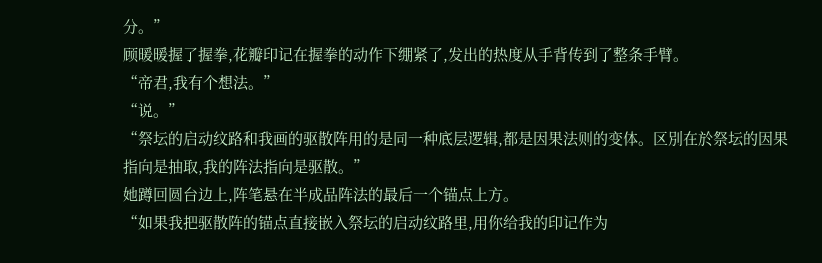分。”
顾暖暖握了握拳,花瓣印记在握拳的动作下绷紧了,发出的热度从手背传到了整条手臂。
“帝君,我有个想法。”
“说。”
“祭坛的启动纹路和我画的驱散阵用的是同一种底层逻辑,都是因果法则的变体。区別在於祭坛的因果指向是抽取,我的阵法指向是驱散。”
她蹲回圆台边上,阵笔悬在半成品阵法的最后一个锚点上方。
“如果我把驱散阵的锚点直接嵌入祭坛的启动纹路里,用你给我的印记作为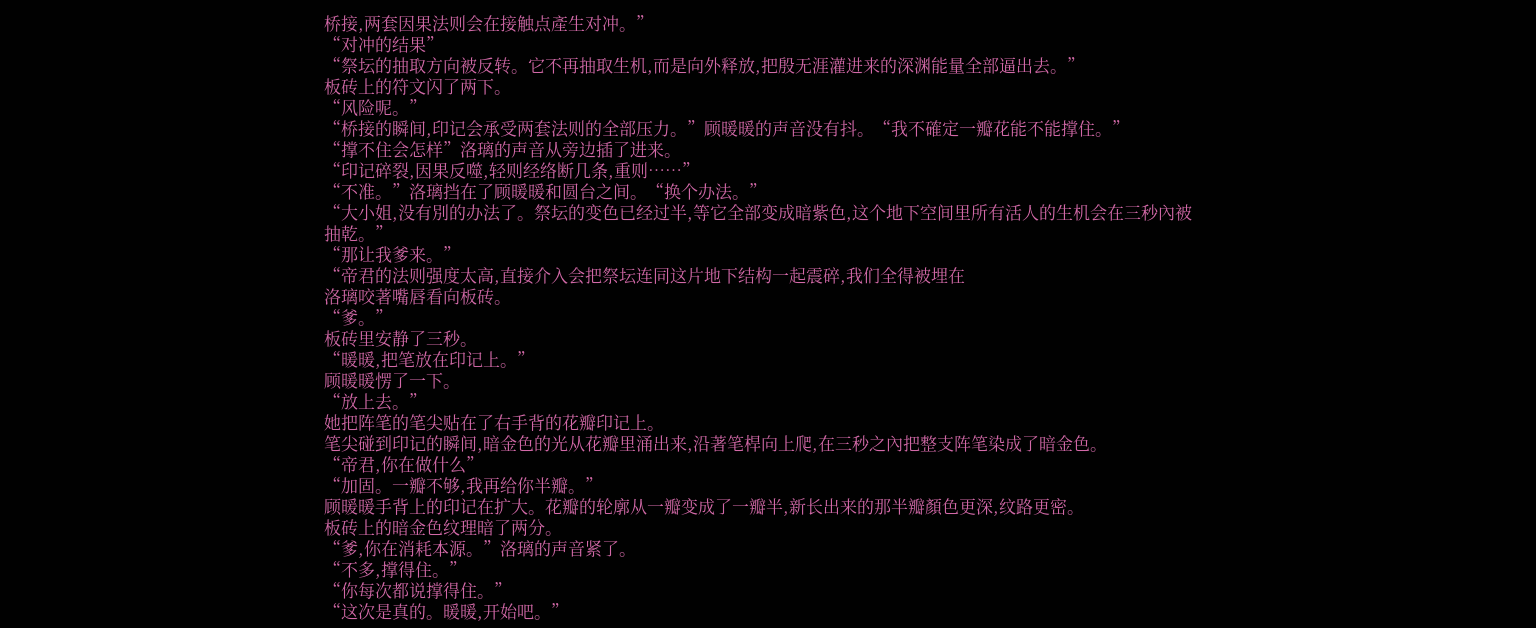桥接,两套因果法则会在接触点產生对冲。”
“对冲的结果”
“祭坛的抽取方向被反转。它不再抽取生机,而是向外释放,把殷无涯灌进来的深渊能量全部逼出去。”
板砖上的符文闪了两下。
“风险呢。”
“桥接的瞬间,印记会承受两套法则的全部压力。”顾暖暖的声音没有抖。“我不確定一瓣花能不能撑住。”
“撑不住会怎样”洛璃的声音从旁边插了进来。
“印记碎裂,因果反噬,轻则经络断几条,重则……”
“不准。”洛璃挡在了顾暖暖和圆台之间。“换个办法。”
“大小姐,没有別的办法了。祭坛的变色已经过半,等它全部变成暗紫色,这个地下空间里所有活人的生机会在三秒內被抽乾。”
“那让我爹来。”
“帝君的法则强度太高,直接介入会把祭坛连同这片地下结构一起震碎,我们全得被埋在
洛璃咬著嘴唇看向板砖。
“爹。”
板砖里安静了三秒。
“暖暖,把笔放在印记上。”
顾暖暖愣了一下。
“放上去。”
她把阵笔的笔尖贴在了右手背的花瓣印记上。
笔尖碰到印记的瞬间,暗金色的光从花瓣里涌出来,沿著笔桿向上爬,在三秒之內把整支阵笔染成了暗金色。
“帝君,你在做什么”
“加固。一瓣不够,我再给你半瓣。”
顾暖暖手背上的印记在扩大。花瓣的轮廓从一瓣变成了一瓣半,新长出来的那半瓣顏色更深,纹路更密。
板砖上的暗金色纹理暗了两分。
“爹,你在消耗本源。”洛璃的声音紧了。
“不多,撑得住。”
“你每次都说撑得住。”
“这次是真的。暖暖,开始吧。”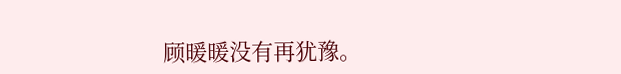顾暖暖没有再犹豫。